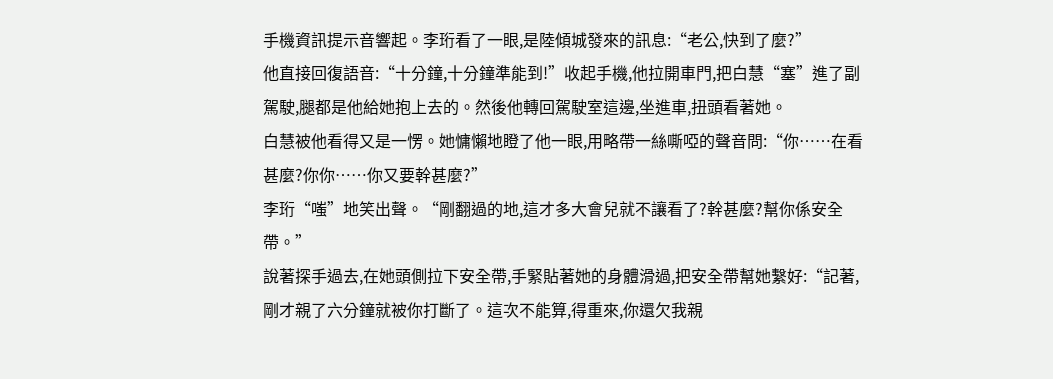手機資訊提示音響起。李珩看了一眼,是陸傾城發來的訊息:“老公,快到了麼?”
他直接回復語音:“十分鐘,十分鐘準能到!”收起手機,他拉開車門,把白慧“塞”進了副駕駛,腿都是他給她抱上去的。然後他轉回駕駛室這邊,坐進車,扭頭看著她。
白慧被他看得又是一愣。她慵懶地瞪了他一眼,用略帶一絲嘶啞的聲音問:“你……在看甚麼?你你……你又要幹甚麼?”
李珩“嗤”地笑出聲。“剛翻過的地,這才多大會兒就不讓看了?幹甚麼?幫你係安全帶。”
說著探手過去,在她頭側拉下安全帶,手緊貼著她的身體滑過,把安全帶幫她繫好:“記著,剛才親了六分鐘就被你打斷了。這次不能算,得重來,你還欠我親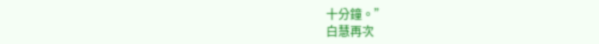十分鐘。”
白慧再次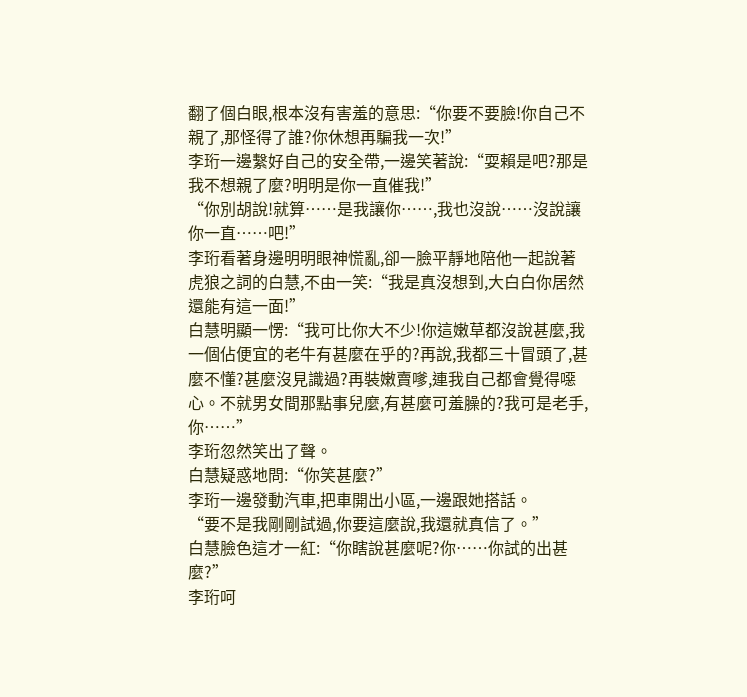翻了個白眼,根本沒有害羞的意思:“你要不要臉!你自己不親了,那怪得了誰?你休想再騙我一次!”
李珩一邊繫好自己的安全帶,一邊笑著說:“耍賴是吧?那是我不想親了麼?明明是你一直催我!”
“你別胡說!就算……是我讓你……,我也沒說……沒說讓你一直……吧!”
李珩看著身邊明明眼神慌亂,卻一臉平靜地陪他一起說著虎狼之詞的白慧,不由一笑:“我是真沒想到,大白白你居然還能有這一面!”
白慧明顯一愣:“我可比你大不少!你這嫩草都沒說甚麼,我一個佔便宜的老牛有甚麼在乎的?再說,我都三十冒頭了,甚麼不懂?甚麼沒見識過?再裝嫩賣嗲,連我自己都會覺得噁心。不就男女間那點事兒麼,有甚麼可羞臊的?我可是老手,你……”
李珩忽然笑出了聲。
白慧疑惑地問:“你笑甚麼?”
李珩一邊發動汽車,把車開出小區,一邊跟她搭話。
“要不是我剛剛試過,你要這麼說,我還就真信了。”
白慧臉色這才一紅:“你瞎說甚麼呢?你……你試的出甚麼?”
李珩呵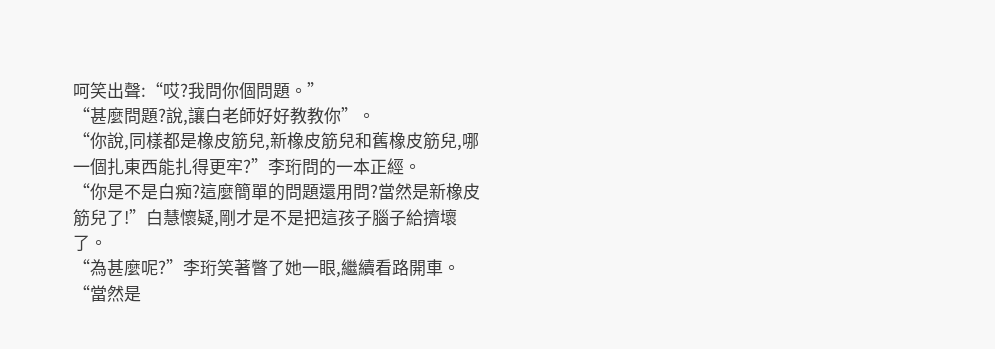呵笑出聲:“哎?我問你個問題。”
“甚麼問題?說,讓白老師好好教教你”。
“你說,同樣都是橡皮筋兒,新橡皮筋兒和舊橡皮筋兒,哪一個扎東西能扎得更牢?”李珩問的一本正經。
“你是不是白痴?這麼簡單的問題還用問?當然是新橡皮筋兒了!”白慧懷疑,剛才是不是把這孩子腦子給擠壞了。
“為甚麼呢?”李珩笑著瞥了她一眼,繼續看路開車。
“當然是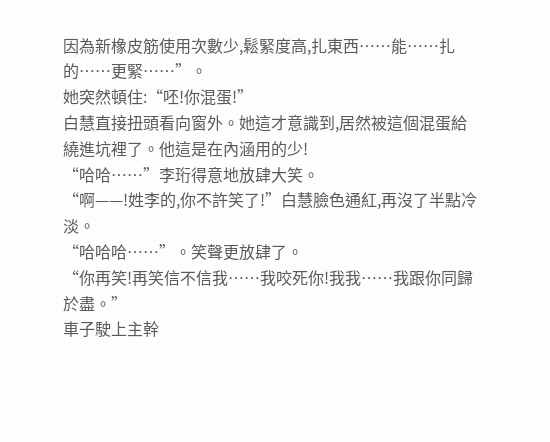因為新橡皮筋使用次數少,鬆緊度高,扎東西……能……扎的……更緊……”。
她突然頓住:“呸!你混蛋!”
白慧直接扭頭看向窗外。她這才意識到,居然被這個混蛋給繞進坑裡了。他這是在內涵用的少!
“哈哈……”李珩得意地放肆大笑。
“啊——!姓李的,你不許笑了!”白慧臉色通紅,再沒了半點冷淡。
“哈哈哈……”。笑聲更放肆了。
“你再笑!再笑信不信我……我咬死你!我我……我跟你同歸於盡。”
車子駛上主幹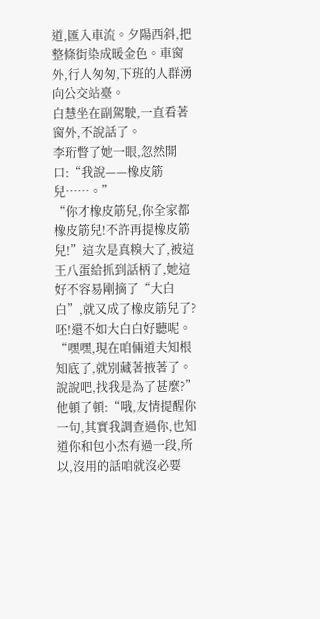道,匯入車流。夕陽西斜,把整條街染成暖金色。車窗外,行人匆匆,下班的人群湧向公交站臺。
白慧坐在副駕駛,一直看著窗外,不說話了。
李珩瞥了她一眼,忽然開口:“我說——橡皮筋兒……。”
“你才橡皮筋兒,你全家都橡皮筋兒!不許再提橡皮筋兒!”這次是真糗大了,被這王八蛋給抓到話柄了,她這好不容易剛摘了“大白白”,就又成了橡皮筋兒了?呸!還不如大白白好聽呢。
“嘿嘿,現在咱倆道夫知根知底了,就別藏著掖著了。說說吧,找我是為了甚麼?”
他頓了頓:“哦,友情提醒你一句,其實我調查過你,也知道你和包小杰有過一段,所以,沒用的話咱就沒必要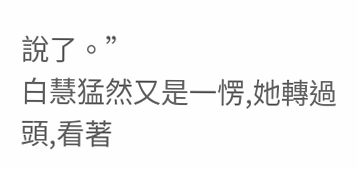說了。”
白慧猛然又是一愣,她轉過頭,看著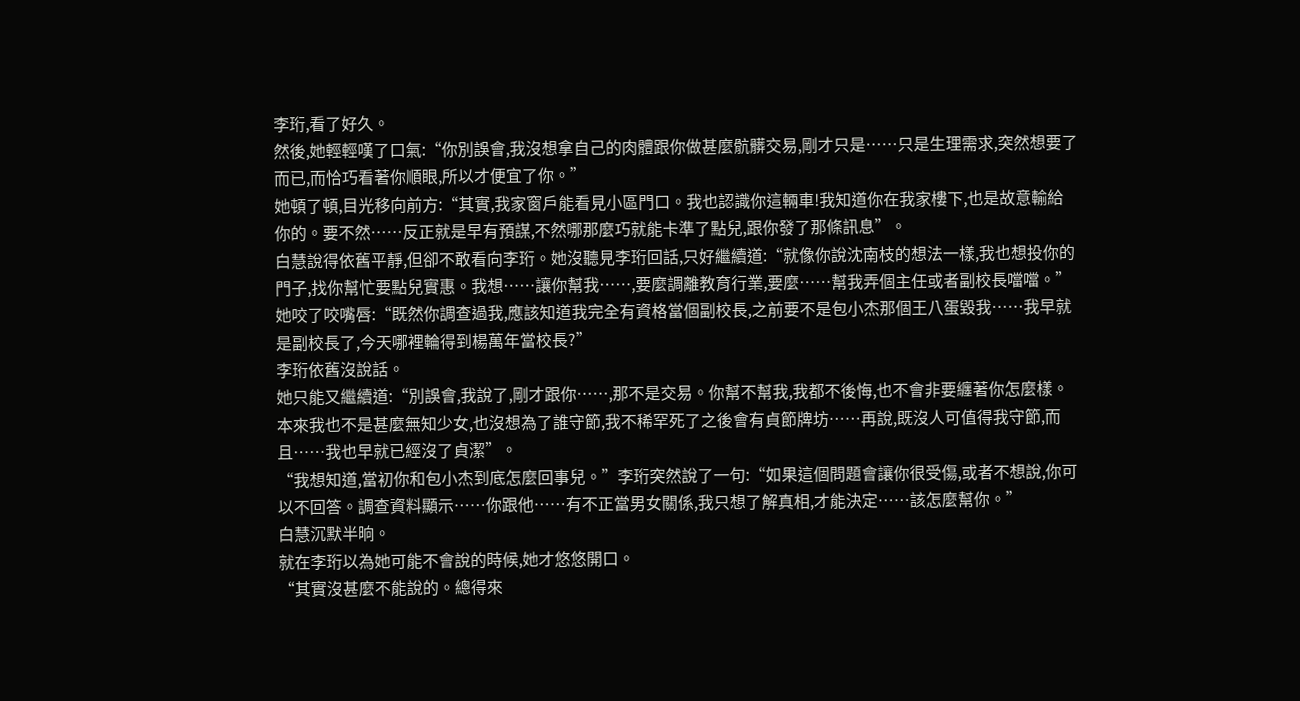李珩,看了好久。
然後,她輕輕嘆了口氣:“你別誤會,我沒想拿自己的肉體跟你做甚麼骯髒交易,剛才只是……只是生理需求,突然想要了而已,而恰巧看著你順眼,所以才便宜了你。”
她頓了頓,目光移向前方:“其實,我家窗戶能看見小區門口。我也認識你這輛車!我知道你在我家樓下,也是故意輸給你的。要不然……反正就是早有預謀,不然哪那麼巧就能卡準了點兒,跟你發了那條訊息”。
白慧說得依舊平靜,但卻不敢看向李珩。她沒聽見李珩回話,只好繼續道:“就像你說沈南枝的想法一樣,我也想投你的門子,找你幫忙要點兒實惠。我想……讓你幫我……,要麼調離教育行業,要麼……幫我弄個主任或者副校長噹噹。”
她咬了咬嘴唇:“既然你調查過我,應該知道我完全有資格當個副校長,之前要不是包小杰那個王八蛋毀我……我早就是副校長了,今天哪裡輪得到楊萬年當校長?”
李珩依舊沒說話。
她只能又繼續道:“別誤會,我說了,剛才跟你……,那不是交易。你幫不幫我,我都不後悔,也不會非要纏著你怎麼樣。本來我也不是甚麼無知少女,也沒想為了誰守節,我不稀罕死了之後會有貞節牌坊……再說,既沒人可值得我守節,而且……我也早就已經沒了貞潔”。
“我想知道,當初你和包小杰到底怎麼回事兒。”李珩突然說了一句:“如果這個問題會讓你很受傷,或者不想說,你可以不回答。調查資料顯示……你跟他……有不正當男女關係,我只想了解真相,才能決定……該怎麼幫你。”
白慧沉默半晌。
就在李珩以為她可能不會說的時候,她才悠悠開口。
“其實沒甚麼不能說的。總得來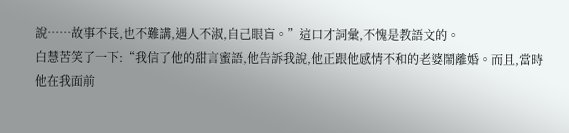說……故事不長,也不難講,遇人不淑,自己眼盲。”這口才詞彙,不愧是教語文的。
白慧苦笑了一下:“我信了他的甜言蜜語,他告訴我說,他正跟他感情不和的老婆鬧離婚。而且,當時他在我面前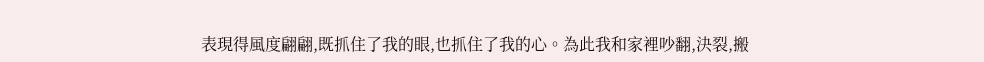表現得風度翩翩,既抓住了我的眼,也抓住了我的心。為此我和家裡吵翻,決裂,搬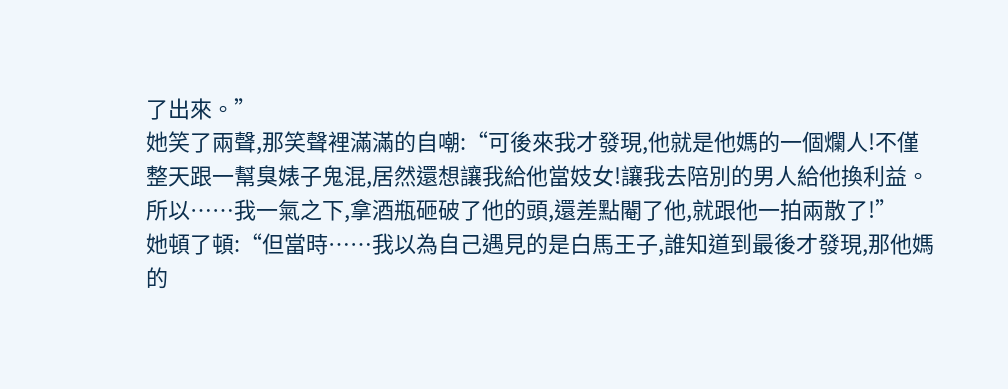了出來。”
她笑了兩聲,那笑聲裡滿滿的自嘲:“可後來我才發現,他就是他媽的一個爛人!不僅整天跟一幫臭婊子鬼混,居然還想讓我給他當妓女!讓我去陪別的男人給他換利益。所以……我一氣之下,拿酒瓶砸破了他的頭,還差點閹了他,就跟他一拍兩散了!”
她頓了頓:“但當時……我以為自己遇見的是白馬王子,誰知道到最後才發現,那他媽的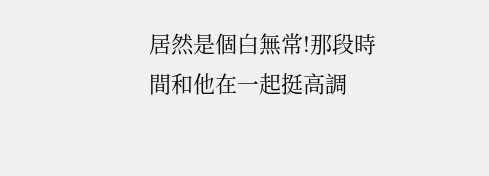居然是個白無常!那段時間和他在一起挺高調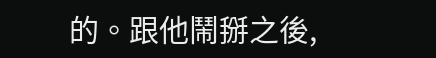的。跟他鬧掰之後,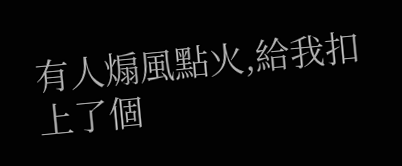有人煽風點火,給我扣上了個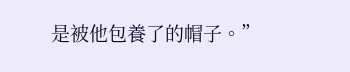是被他包養了的帽子。”